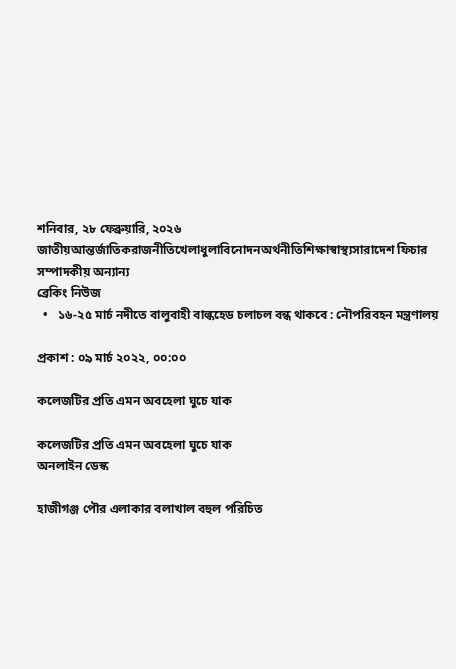শনিবার, ২৮ ফেব্রুয়ারি, ২০২৬
জাতীয়আন্তর্জাতিকরাজনীতিখেলাধুলাবিনোদনঅর্থনীতিশিক্ষাস্বাস্থ্যসারাদেশ ফিচার সম্পাদকীয় অন্যান্য
ব্রেকিং নিউজ
  •   ১৬-২৫ মার্চ নদীতে বালুবাহী বাল্কহেড চলাচল বন্ধ থাকবে : নৌপরিবহন মন্ত্রণালয়

প্রকাশ : ০৯ মার্চ ২০২২, ০০:০০

কলেজটির প্রতি এমন অবহেলা ঘুচে যাক

কলেজটির প্রতি এমন অবহেলা ঘুচে যাক
অনলাইন ডেস্ক

হাজীগঞ্জ পৌর এলাকার বলাখাল বহুল পরিচিত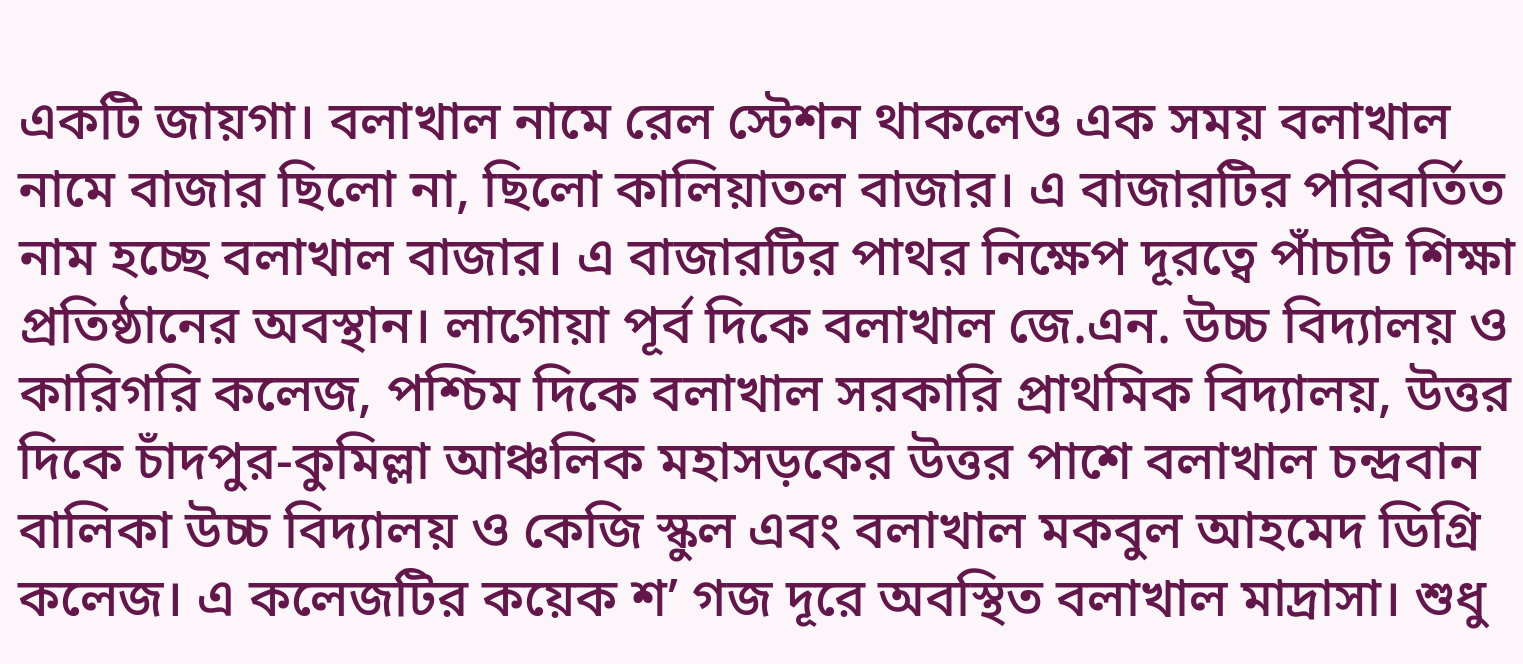একটি জায়গা। বলাখাল নামে রেল স্টেশন থাকলেও এক সময় বলাখাল নামে বাজার ছিলো না, ছিলো কালিয়াতল বাজার। এ বাজারটির পরিবর্তিত নাম হচ্ছে বলাখাল বাজার। এ বাজারটির পাথর নিক্ষেপ দূরত্বে পাঁচটি শিক্ষা প্রতিষ্ঠানের অবস্থান। লাগোয়া পূর্ব দিকে বলাখাল জে.এন. উচ্চ বিদ্যালয় ও কারিগরি কলেজ, পশ্চিম দিকে বলাখাল সরকারি প্রাথমিক বিদ্যালয়, উত্তর দিকে চাঁদপুর-কুমিল্লা আঞ্চলিক মহাসড়কের উত্তর পাশে বলাখাল চন্দ্রবান বালিকা উচ্চ বিদ্যালয় ও কেজি স্কুল এবং বলাখাল মকবুল আহমেদ ডিগ্রি কলেজ। এ কলেজটির কয়েক শ’ গজ দূরে অবস্থিত বলাখাল মাদ্রাসা। শুধু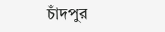চাঁদপুর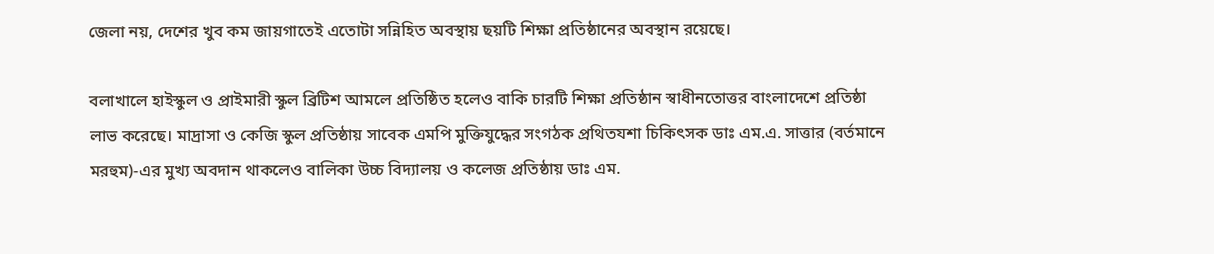জেলা নয়, দেশের খুব কম জায়গাতেই এতোটা সন্নিহিত অবস্থায় ছয়টি শিক্ষা প্রতিষ্ঠানের অবস্থান রয়েছে।

বলাখালে হাইস্কুল ও প্রাইমারী স্কুল ব্রিটিশ আমলে প্রতিষ্ঠিত হলেও বাকি চারটি শিক্ষা প্রতিষ্ঠান স্বাধীনতোত্তর বাংলাদেশে প্রতিষ্ঠা লাভ করেছে। মাদ্রাসা ও কেজি স্কুল প্রতিষ্ঠায় সাবেক এমপি মুক্তিযুদ্ধের সংগঠক প্রথিতযশা চিকিৎসক ডাঃ এম.এ. সাত্তার (বর্তমানে মরহুম)-এর মুখ্য অবদান থাকলেও বালিকা উচ্চ বিদ্যালয় ও কলেজ প্রতিষ্ঠায় ডাঃ এম.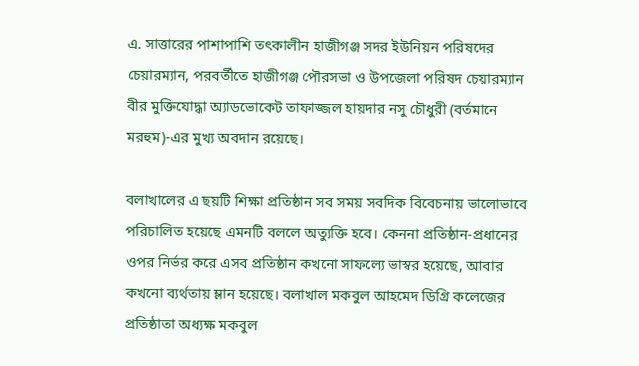এ. সাত্তারের পাশাপাশি তৎকালীন হাজীগঞ্জ সদর ইউনিয়ন পরিষদের চেয়ারম্যান, পরবর্তীতে হাজীগঞ্জ পৌরসভা ও উপজেলা পরিষদ চেয়ারম্যান বীর মুক্তিযোদ্ধা অ্যাডভোকেট তাফাজ্জল হায়দার নসু চৌধুরী (বর্তমানে মরহুম)-এর মুখ্য অবদান রয়েছে।

বলাখালের এ ছয়টি শিক্ষা প্রতিষ্ঠান সব সময় সবদিক বিবেচনায় ভালোভাবে পরিচালিত হয়েছে এমনটি বললে অত্যুক্তি হবে। কেননা প্রতিষ্ঠান-প্রধানের ওপর নির্ভর করে এসব প্রতিষ্ঠান কখনো সাফল্যে ভাস্বর হয়েছে, আবার কখনো ব্যর্থতায় ম্লান হয়েছে। বলাখাল মকবুল আহমেদ ডিগ্রি কলেজের প্রতিষ্ঠাতা অধ্যক্ষ মকবুল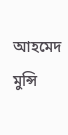আহমেদ মুন্সি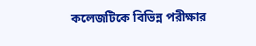কলেজটিকে বিভিন্ন পরীক্ষার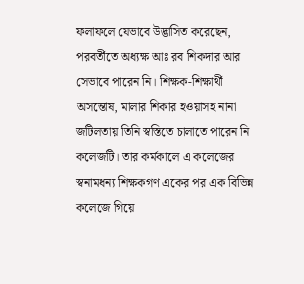ফলাফলে যেভাবে উদ্ভাসিত করেছেন, পরবর্তীতে অধ্যক্ষ আঃ রব শিকদার আর সেভাবে পারেন নি। শিক্ষক-শিক্ষার্থী অসন্তোষ, মালার শিকার হওয়াসহ নানা জটিলতায় তিনি স্বস্তিতে চালাতে পারেন নি কলেজটি। তার কর্মকালে এ কলেজের স্বনামধন্য শিক্ষকগণ একের পর এক বিভিন্ন কলেজে গিয়ে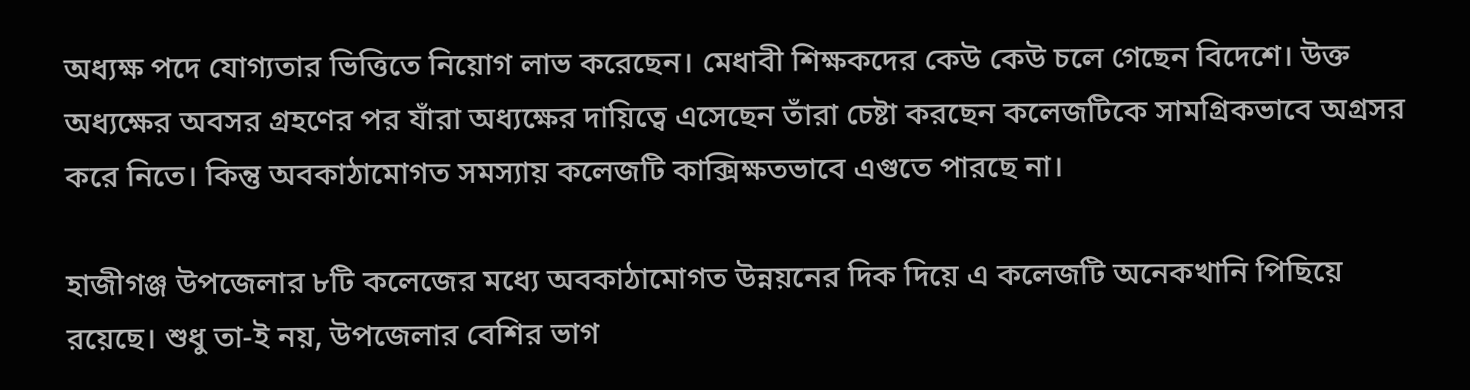অধ্যক্ষ পদে যোগ্যতার ভিত্তিতে নিয়োগ লাভ করেছেন। মেধাবী শিক্ষকদের কেউ কেউ চলে গেছেন বিদেশে। উক্ত অধ্যক্ষের অবসর গ্রহণের পর যাঁরা অধ্যক্ষের দায়িত্বে এসেছেন তাঁরা চেষ্টা করছেন কলেজটিকে সামগ্রিকভাবে অগ্রসর করে নিতে। কিন্তু অবকাঠামোগত সমস্যায় কলেজটি কাক্সিক্ষতভাবে এগুতে পারছে না।

হাজীগঞ্জ উপজেলার ৮টি কলেজের মধ্যে অবকাঠামোগত উন্নয়নের দিক দিয়ে এ কলেজটি অনেকখানি পিছিয়ে রয়েছে। শুধু তা-ই নয়, উপজেলার বেশির ভাগ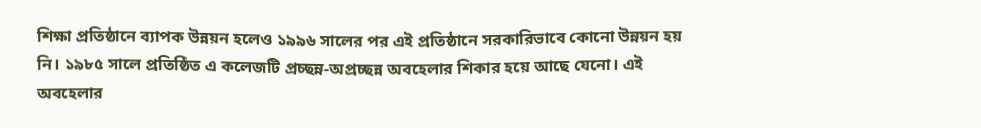শিক্ষা প্রতিষ্ঠানে ব্যাপক উন্নয়ন হলেও ১৯৯৬ সালের পর এই প্রতিষ্ঠানে সরকারিভাবে কোনো উন্নয়ন হয় নি। ১৯৮৫ সালে প্রতিষ্ঠিত এ কলেজটি প্রচ্ছন্ন-অপ্রচ্ছন্ন অবহেলার শিকার হয়ে আছে যেনো। এই অবহেলার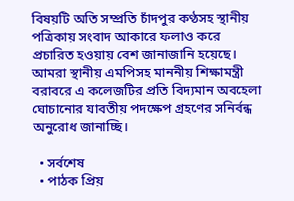বিষয়টি অতি সম্প্রতি চাঁদপুর কণ্ঠসহ স্থানীয় পত্রিকায় সংবাদ আকারে ফলাও করে প্রচারিত হওয়ায় বেশ জানাজানি হয়েছে। আমরা স্থানীয় এমপিসহ মাননীয় শিক্ষামন্ত্রী বরাবরে এ কলেজটির প্রতি বিদ্যমান অবহেলা ঘোচানোর যাবতীয় পদক্ষেপ গ্রহণের সনির্বন্ধ অনুরোধ জানাচ্ছি।

  • সর্বশেষ
  • পাঠক প্রিয়